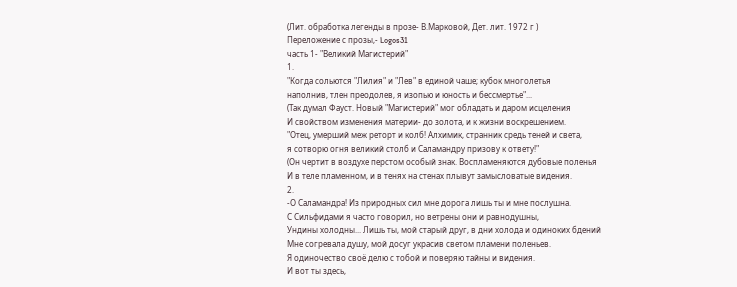(Лит. обработка легенды в прозе- В.Марковой, Дет. лит. 1972 г )
Переложение с прозы,- Logos31
часть 1- "Великий Магистерий"
1.
"Когда сольются "Лилия" и "Лев" в единой чаше; кубок многолетья
наполнив, тлен преодолев, я изопью и юность и бессмертье"...
(Так думал Фауст. Новый "Магистерий" мог обладать и даром исцеления
И свойством изменения материи- до золота, и к жизни воскрешением.
"Отец, умерший меж реторт и колб! Алхимик, странник средь теней и света,
я сотворю огня великий столб и Саламандру призову к ответу!"
(Он чертит в воздухе перстом особый знак. Воспламеняются дубовые поленья
И в теле пламенном, и в тенях на стенах плывут замысловатые видения.
2.
-О Саламандра! Из природных сил мне дорога лишь ты и мне послушна.
С Сильфидами я часто говорил, но ветрены они и равнодушны,
Ундины холодны... Лишь ты, мой старый друг, в дни холода и одиноких бдений
Мне согревала душу, мой досуг украсив светом пламени поленьев.
Я одиночество своё делю с тобой и поверяю тайны и видения.
И вот ты здесь,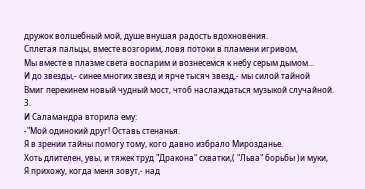дружок волшебный мой, душе внушая радость вдохновения.
Сплетая пальцы, вместе возгорим, ловя потоки в пламени игривом,
Мы вместе в плазме света воспарим и вознесемся к небу серым дымом...
И до звезды,- синее многих звезд и ярче тысяч звезд,- мы силой тайной
Вмиг перекинем новый чудный мост, чтоб наслаждаться музыкой случайной.
3.
И Саламандра вторила ему:
-"Мой одинокий друг! Оставь стенанья.
Я в зрении тайны помогу тому, кого давно избрало Мирозданье.
Хоть длителен, увы, и тяжек труд "Дракона" схватки,( "Льва" борьбы )и муки,
Я прихожу, когда меня зовут,- над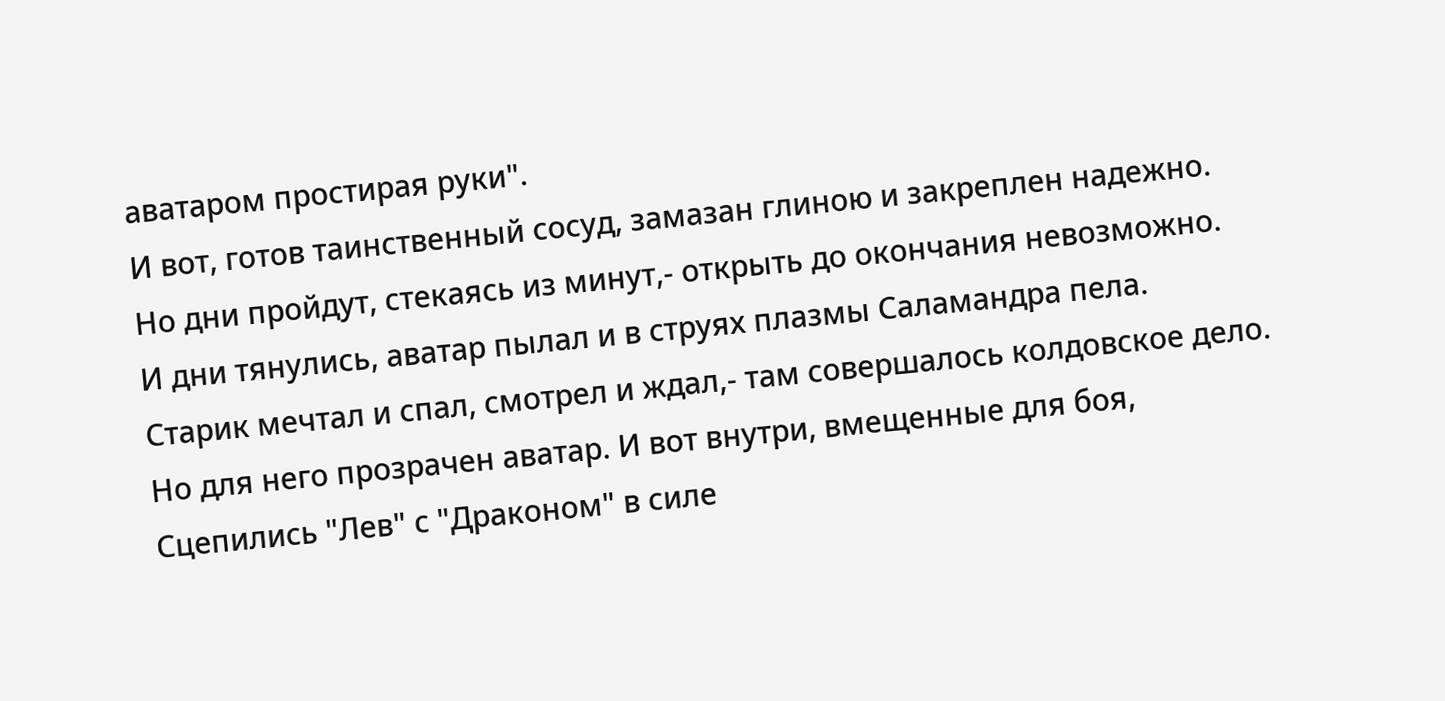аватаром простирая руки".
И вот, готов таинственный сосуд, замазан глиною и закреплен надежно.
Но дни пройдут, стекаясь из минут,- открыть до окончания невозможно.
И дни тянулись, аватар пылал и в струях плазмы Саламандра пела.
Старик мечтал и спал, смотрел и ждал,- там совершалось колдовское дело.
Но для него прозрачен аватар. И вот внутри, вмещенные для боя,
Сцепились "Лев" с "Драконом" в силе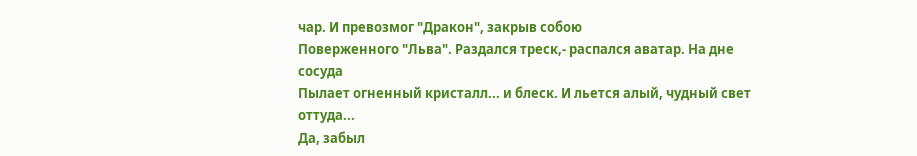чар. И превозмог "Дракон", закрыв собою
Поверженного "Льва". Раздался треск,- распался аватар. На дне сосуда
Пылает огненный кристалл... и блеск. И льется алый, чудный свет оттуда...
Да, забыл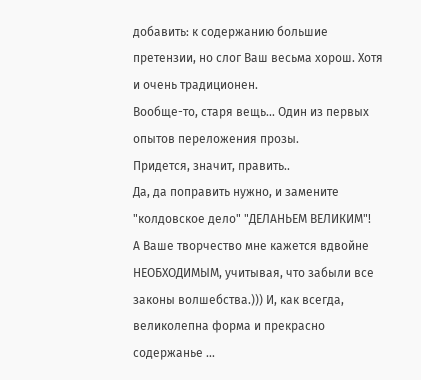добавить: к содержанию большие претензии, но слог Ваш весьма хорош. Хотя и очень традиционен.
Вообще-то, старя вещь... Один из первых опытов переложения прозы.
Придется, значит, править..
Да, да поправить нужно, и замените "колдовское дело" "ДЕЛАНЬЕМ ВЕЛИКИМ"!
А Ваше творчество мне кажется вдвойне НЕОБХОДИМЫМ, учитывая, что забыли все законы волшебства.))) И, как всегда, великолепна форма и прекрасно содержанье ...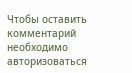Чтобы оставить комментарий необходимо авторизоваться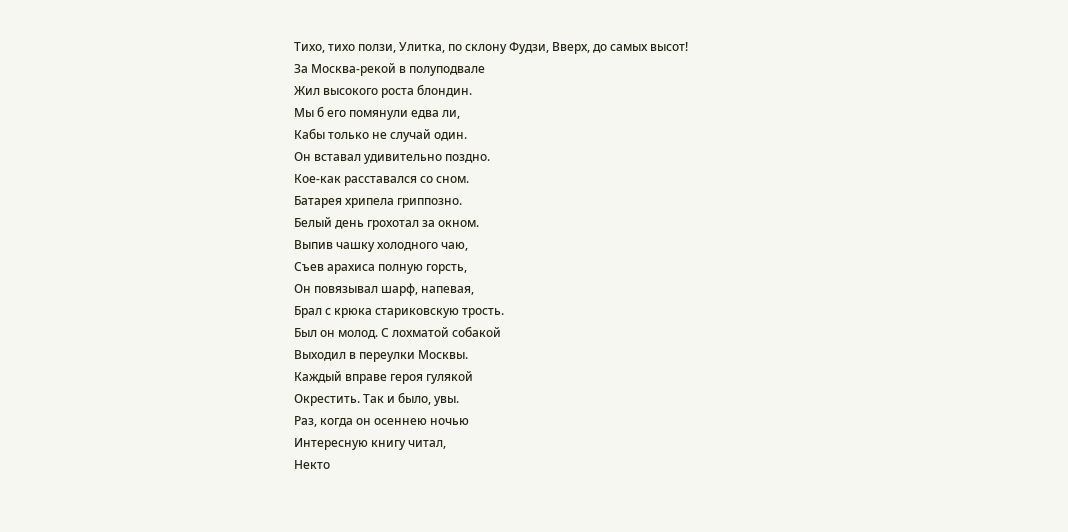Тихо, тихо ползи, Улитка, по склону Фудзи, Вверх, до самых высот!
За Москва-рекой в полуподвале
Жил высокого роста блондин.
Мы б его помянули едва ли,
Кабы только не случай один.
Он вставал удивительно поздно.
Кое-как расставался со сном.
Батарея хрипела гриппозно.
Белый день грохотал за окном.
Выпив чашку холодного чаю,
Съев арахиса полную горсть,
Он повязывал шарф, напевая,
Брал с крюка стариковскую трость.
Был он молод. С лохматой собакой
Выходил в переулки Москвы.
Каждый вправе героя гулякой
Окрестить. Так и было, увы.
Раз, когда он осеннею ночью
Интересную книгу читал,
Некто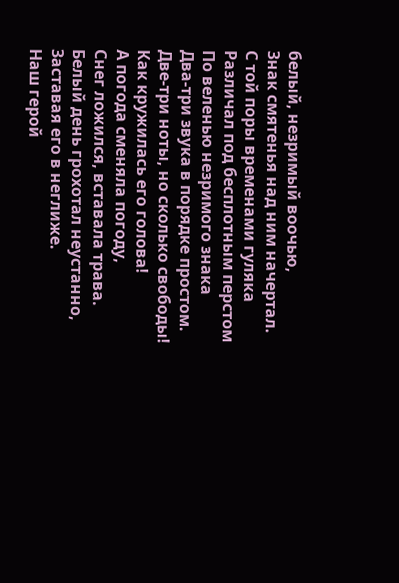белый, незримый воочью,
Знак смятенья над ним начертал.
С той поры временами гуляка
Различал под бесплотным перстом
По веленью незримого знака
Два-три звука в порядке простом.
Две-три ноты, но сколько свободы!
Как кружилась его голова!
А погода сменяла погоду,
Снег ложился, вставала трава.
Белый день грохотал неустанно,
Заставая его в неглиже.
Наш герой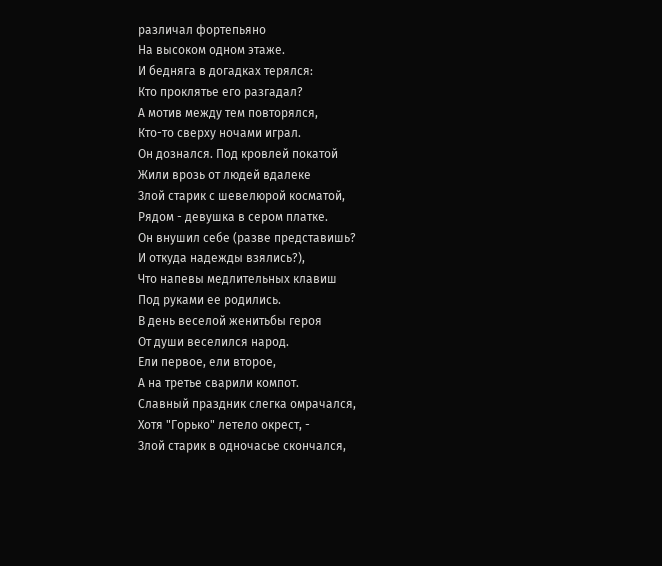различал фортепьяно
На высоком одном этаже.
И бедняга в догадках терялся:
Кто проклятье его разгадал?
А мотив между тем повторялся,
Кто-то сверху ночами играл.
Он дознался. Под кровлей покатой
Жили врозь от людей вдалеке
Злой старик с шевелюрой косматой,
Рядом - девушка в сером платке.
Он внушил себе (разве представишь?
И откуда надежды взялись?),
Что напевы медлительных клавиш
Под руками ее родились.
В день веселой женитьбы героя
От души веселился народ.
Ели первое, ели второе,
А на третье сварили компот.
Славный праздник слегка омрачался,
Хотя "Горько" летело окрест, -
Злой старик в одночасье скончался,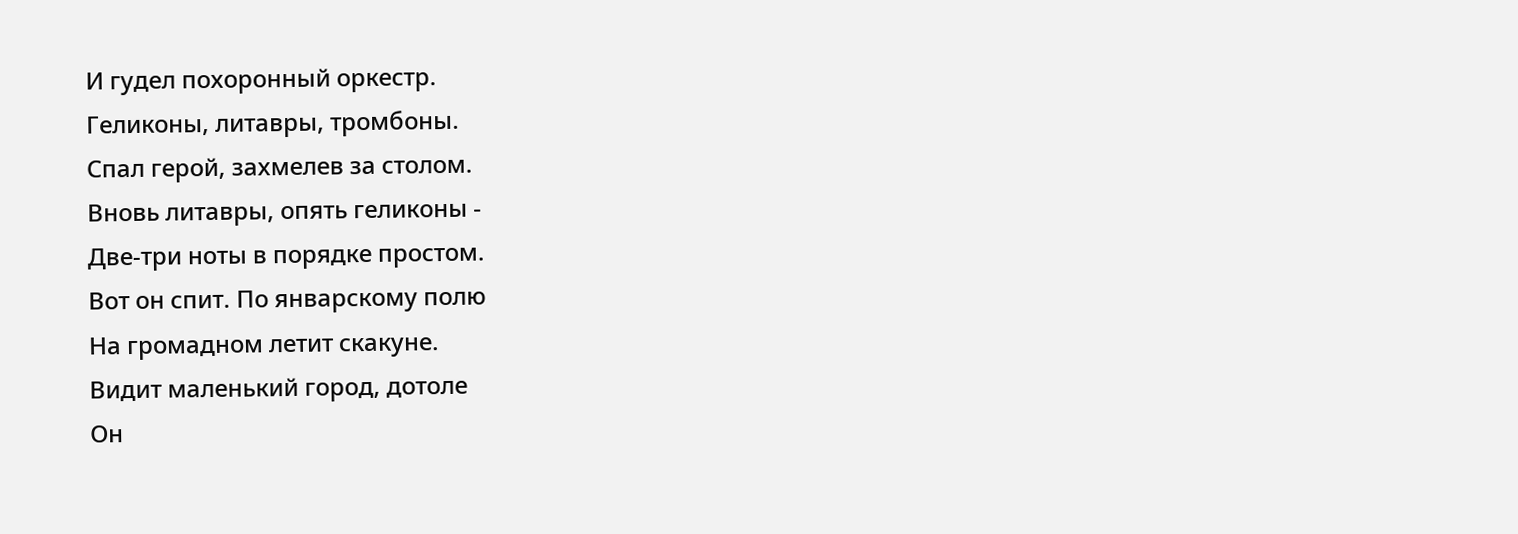И гудел похоронный оркестр.
Геликоны, литавры, тромбоны.
Спал герой, захмелев за столом.
Вновь литавры, опять геликоны -
Две-три ноты в порядке простом.
Вот он спит. По январскому полю
На громадном летит скакуне.
Видит маленький город, дотоле
Он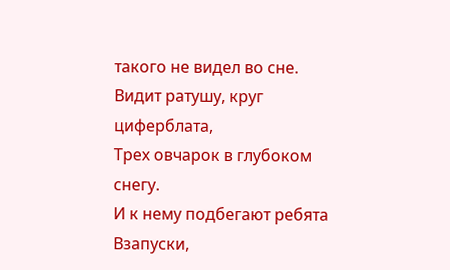такого не видел во сне.
Видит ратушу, круг циферблата,
Трех овчарок в глубоком снегу.
И к нему подбегают ребята
Взапуски,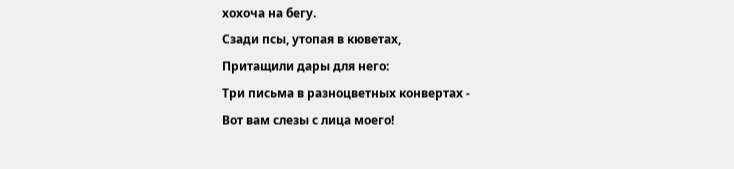хохоча на бегу.
Сзади псы, утопая в кюветах,
Притащили дары для него:
Три письма в разноцветных конвертах -
Вот вам слезы с лица моего!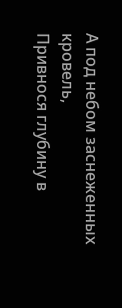А под небом заснеженных кровель,
Привнося глубину в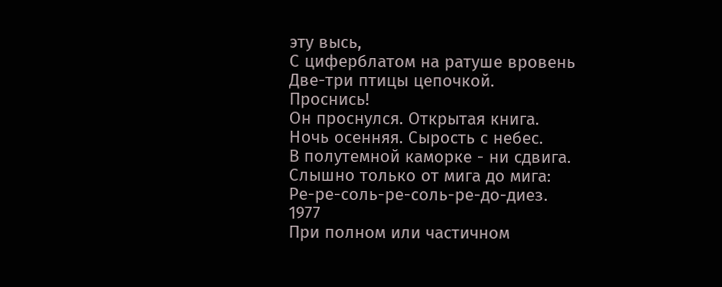эту высь,
С циферблатом на ратуше вровень
Две-три птицы цепочкой.
Проснись!
Он проснулся. Открытая книга.
Ночь осенняя. Сырость с небес.
В полутемной каморке - ни сдвига.
Слышно только от мига до мига:
Ре-ре-соль-ре-соль-ре-до-диез.
1977
При полном или частичном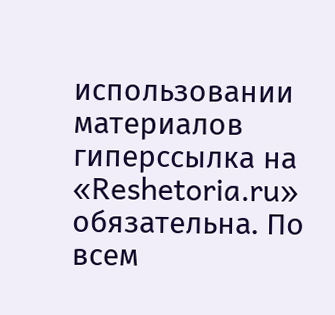использовании материалов гиперссылка на «Reshetoria.ru» обязательна. По всем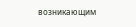возникающим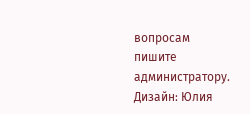вопросам пишите администратору.
Дизайн: Юлия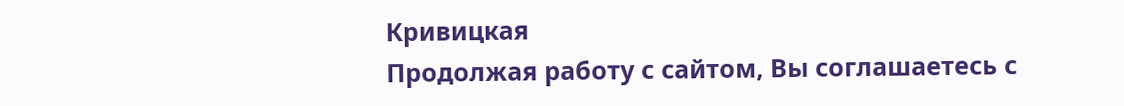Кривицкая
Продолжая работу с сайтом, Вы соглашаетесь с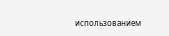использованием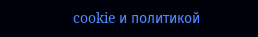cookie и политикой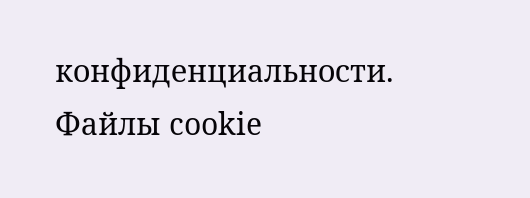конфиденциальности. Файлы cookie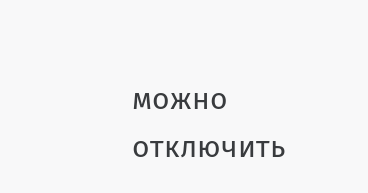можно отключить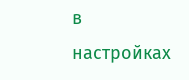в настройках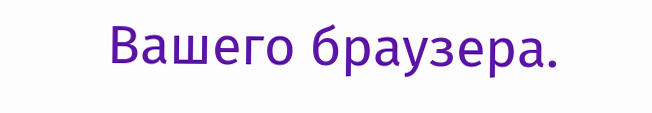Вашего браузера.